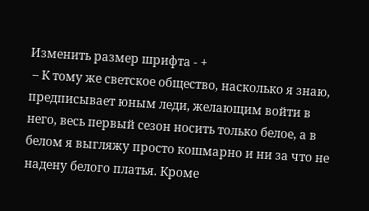Изменить размер шрифта - +
 – К тому же светское общество, насколько я знаю, предписывает юным леди, желающим войти в него, весь первый сезон носить только белое, а в белом я выгляжу просто кошмарно и ни за что не надену белого платья. Кроме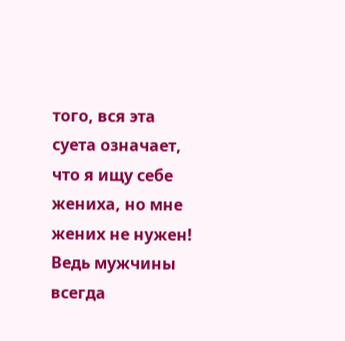того, вся эта суета означает, что я ищу себе жениха, но мне жених не нужен! Ведь мужчины всегда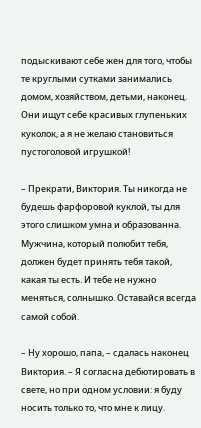подыскивают себе жен для того, чтобы те круглыми сутками занимались домом, хозяйством, детьми, наконец. Они ищут себе красивых глупеньких куколок, а я не желаю становиться пустоголовой игрушкой!

– Прекрати, Виктория. Ты никогда не будешь фарфоровой куклой, ты для этого слишком умна и образованна. Мужчина, который полюбит тебя, должен будет принять тебя такой, какая ты есть. И тебе не нужно меняться, солнышко. Оставайся всегда самой собой.

– Ну хорошо, папа, – сдалась наконец Виктория. – Я согласна дебютировать в свете, но при одном условии: я буду носить только то, что мне к лицу.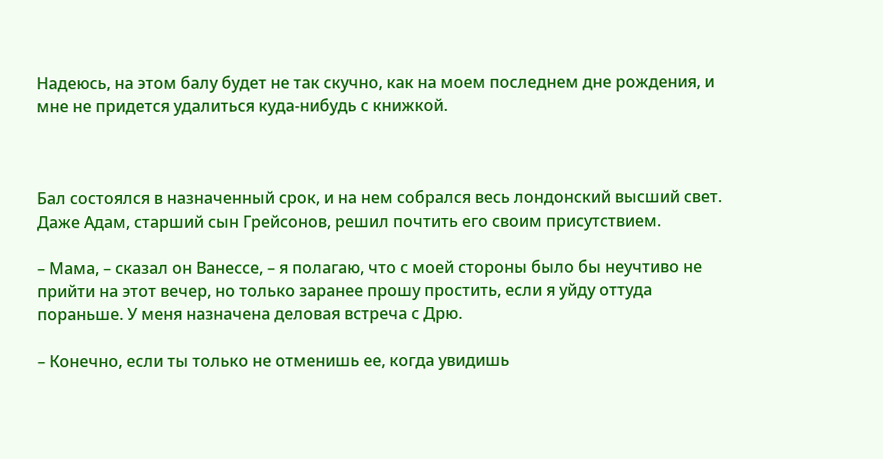Надеюсь, на этом балу будет не так скучно, как на моем последнем дне рождения, и мне не придется удалиться куда-нибудь с книжкой.



Бал состоялся в назначенный срок, и на нем собрался весь лондонский высший свет. Даже Адам, старший сын Грейсонов, решил почтить его своим присутствием.

– Мама, – сказал он Ванессе, – я полагаю, что с моей стороны было бы неучтиво не прийти на этот вечер, но только заранее прошу простить, если я уйду оттуда пораньше. У меня назначена деловая встреча с Дрю.

– Конечно, если ты только не отменишь ее, когда увидишь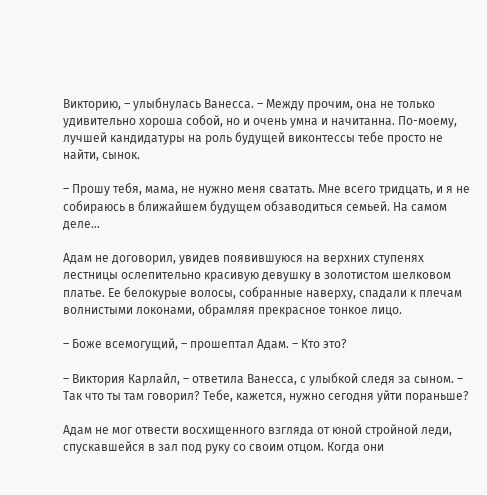Викторию, – улыбнулась Ванесса. – Между прочим, она не только удивительно хороша собой, но и очень умна и начитанна. По-моему, лучшей кандидатуры на роль будущей виконтессы тебе просто не найти, сынок.

– Прошу тебя, мама, не нужно меня сватать. Мне всего тридцать, и я не собираюсь в ближайшем будущем обзаводиться семьей. На самом деле…

Адам не договорил, увидев появившуюся на верхних ступенях лестницы ослепительно красивую девушку в золотистом шелковом платье. Ее белокурые волосы, собранные наверху, спадали к плечам волнистыми локонами, обрамляя прекрасное тонкое лицо.

– Боже всемогущий, – прошептал Адам. – Кто это?

– Виктория Карлайл, – ответила Ванесса, с улыбкой следя за сыном. – Так что ты там говорил? Тебе, кажется, нужно сегодня уйти пораньше?

Адам не мог отвести восхищенного взгляда от юной стройной леди, спускавшейся в зал под руку со своим отцом. Когда они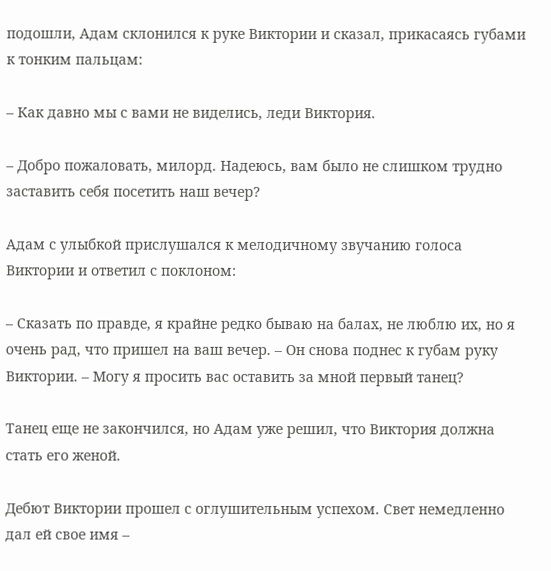подошли, Адам склонился к руке Виктории и сказал, прикасаясь губами к тонким пальцам:

– Как давно мы с вами не виделись, леди Виктория.

– Добро пожаловать, милорд. Надеюсь, вам было не слишком трудно заставить себя посетить наш вечер?

Адам с улыбкой прислушался к мелодичному звучанию голоса Виктории и ответил с поклоном:

– Сказать по правде, я крайне редко бываю на балах, не люблю их, но я очень рад, что пришел на ваш вечер. – Он снова поднес к губам руку Виктории. – Могу я просить вас оставить за мной первый танец?

Танец еще не закончился, но Адам уже решил, что Виктория должна стать его женой.

Дебют Виктории прошел с оглушительным успехом. Свет немедленно дал ей свое имя –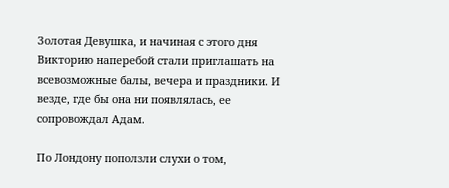Золотая Девушка, и начиная с этого дня Викторию наперебой стали приглашать на всевозможные балы, вечера и праздники. И везде, где бы она ни появлялась, ее сопровождал Адам.

По Лондону поползли слухи о том,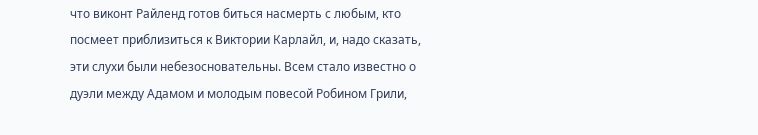что виконт Райленд готов биться насмерть с любым, кто посмеет приблизиться к Виктории Карлайл, и, надо сказать, эти слухи были небезосновательны. Всем стало известно о дуэли между Адамом и молодым повесой Робином Грили,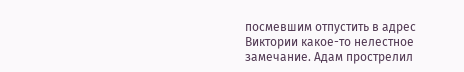посмевшим отпустить в адрес Виктории какое-то нелестное замечание. Адам прострелил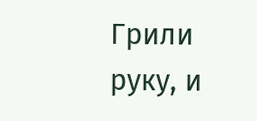Грили руку, и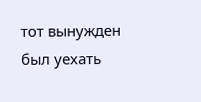тот вынужден был уехать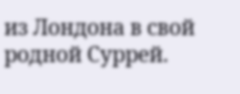из Лондона в свой родной Суррей.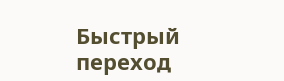Быстрый переход